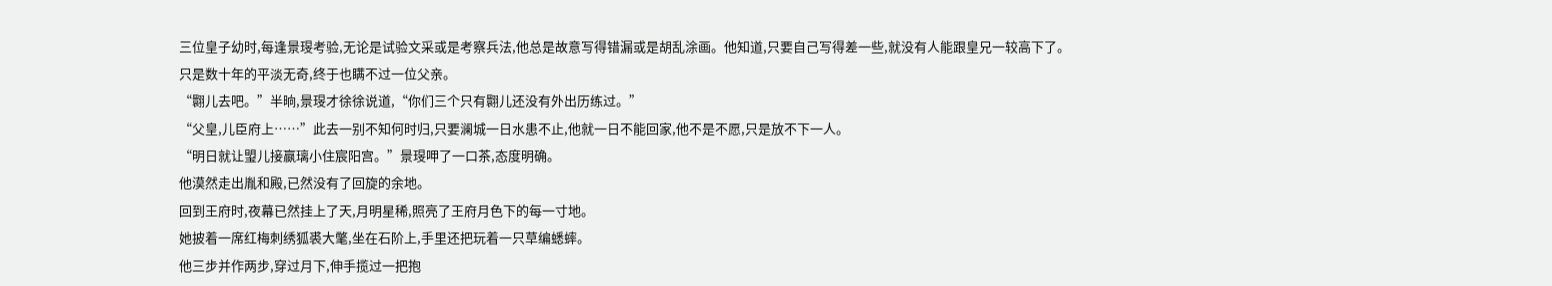三位皇子幼时,每逢景琝考验,无论是试验文采或是考察兵法,他总是故意写得错漏或是胡乱涂画。他知道,只要自己写得差一些,就没有人能跟皇兄一较高下了。
只是数十年的平淡无奇,终于也瞒不过一位父亲。
“翾儿去吧。”半晌,景琝才徐徐说道,“你们三个只有翾儿还没有外出历练过。”
“父皇,儿臣府上……”此去一别不知何时归,只要澜城一日水患不止,他就一日不能回家,他不是不愿,只是放不下一人。
“明日就让琞儿接嬴璃小住宸阳宫。”景琝呷了一口茶,态度明确。
他漠然走出胤和殿,已然没有了回旋的余地。
回到王府时,夜幕已然挂上了天,月明星稀,照亮了王府月色下的每一寸地。
她披着一席红梅刺绣狐裘大氅,坐在石阶上,手里还把玩着一只草编蟋蟀。
他三步并作两步,穿过月下,伸手揽过一把抱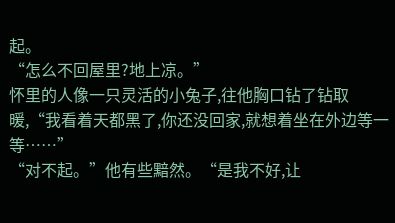起。
“怎么不回屋里?地上凉。”
怀里的人像一只灵活的小兔子,往他胸口钻了钻取暖,“我看着天都黑了,你还没回家,就想着坐在外边等一等……”
“对不起。”他有些黯然。“是我不好,让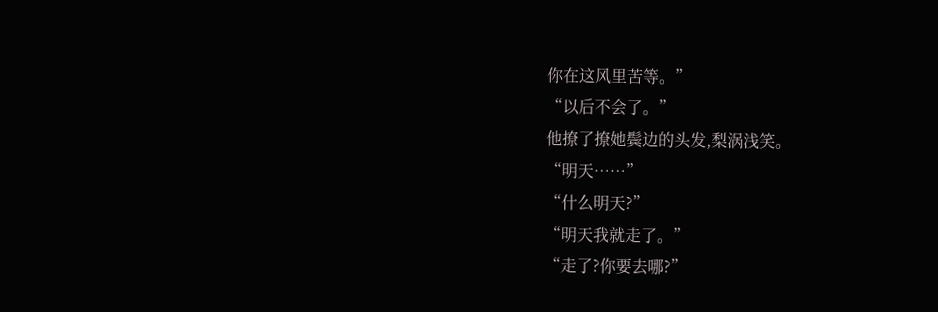你在这风里苦等。”
“以后不会了。”
他撩了撩她鬓边的头发,梨涡浅笑。
“明天……”
“什么明天?”
“明天我就走了。”
“走了?你要去哪?”